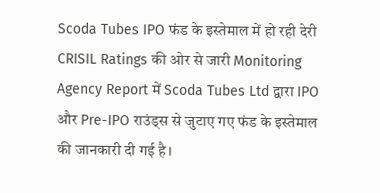Scoda Tubes IPO फंड के इस्तेमाल में हो रही देरी
CRISIL Ratings की ओर से जारी Monitoring Agency Report में Scoda Tubes Ltd द्वारा IPO और Pre-IPO राउंड्स से जुटाए गए फंड के इस्तेमाल की जानकारी दी गई है।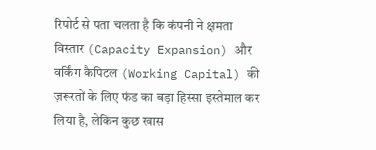रिपोर्ट से पता चलता है कि कंपनी ने क्षमता विस्तार (Capacity Expansion) और वर्किंग कैपिटल (Working Capital) की ज़रूरतों के लिए फंड का बड़ा हिस्सा इस्तेमाल कर लिया है, लेकिन कुछ खास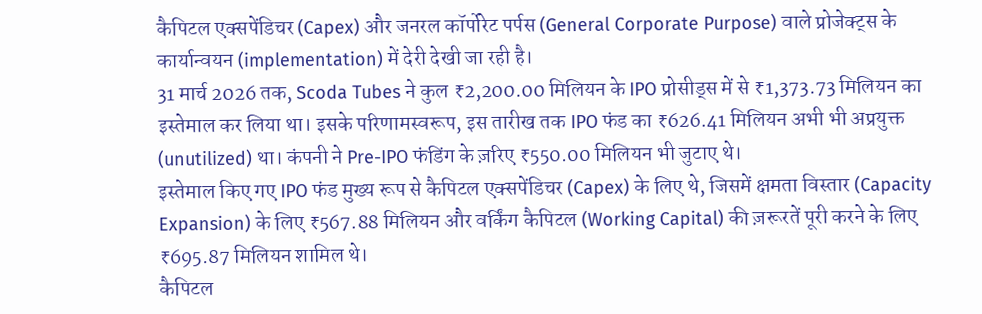कैपिटल एक्सपेंडिचर (Capex) और जनरल कॉर्पोरेट पर्पस (General Corporate Purpose) वाले प्रोजेक्ट्स के कार्यान्वयन (implementation) में देरी देखी जा रही है।
31 मार्च 2026 तक, Scoda Tubes ने कुल ₹2,200.00 मिलियन के IPO प्रोसीड्स में से ₹1,373.73 मिलियन का इस्तेमाल कर लिया था। इसके परिणामस्वरूप, इस तारीख तक IPO फंड का ₹626.41 मिलियन अभी भी अप्रयुक्त (unutilized) था। कंपनी ने Pre-IPO फंडिंग के ज़रिए ₹550.00 मिलियन भी जुटाए थे।
इस्तेमाल किए गए IPO फंड मुख्य रूप से कैपिटल एक्सपेंडिचर (Capex) के लिए थे, जिसमें क्षमता विस्तार (Capacity Expansion) के लिए ₹567.88 मिलियन और वर्किंग कैपिटल (Working Capital) की ज़रूरतें पूरी करने के लिए ₹695.87 मिलियन शामिल थे।
कैपिटल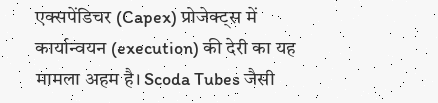एक्सपेंडिचर (Capex) प्रोजेक्ट्स में कार्यान्वयन (execution) की देरी का यह मामला अहम है। Scoda Tubes जैसी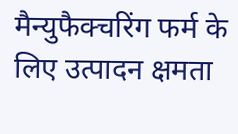मैन्युफैक्चरिंग फर्म के लिए उत्पादन क्षमता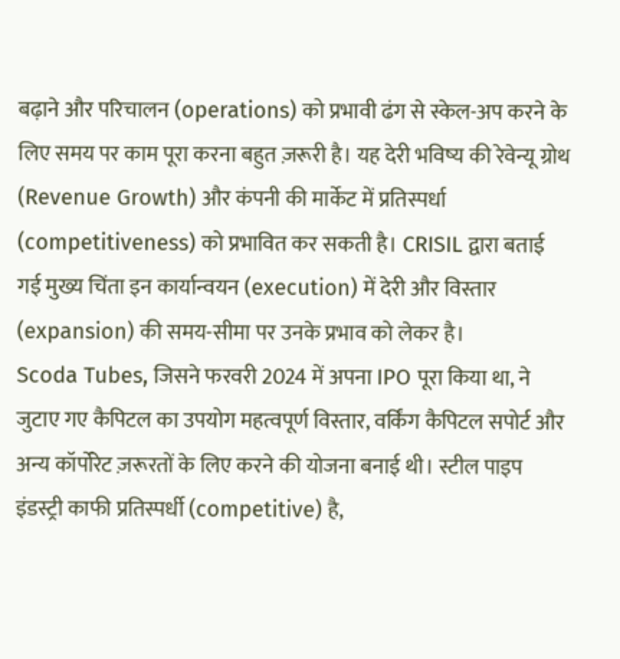बढ़ाने और परिचालन (operations) को प्रभावी ढंग से स्केल-अप करने के लिए समय पर काम पूरा करना बहुत ज़रूरी है। यह देरी भविष्य की रेवेन्यू ग्रोथ (Revenue Growth) और कंपनी की मार्केट में प्रतिस्पर्धा (competitiveness) को प्रभावित कर सकती है। CRISIL द्वारा बताई गई मुख्य चिंता इन कार्यान्वयन (execution) में देरी और विस्तार (expansion) की समय-सीमा पर उनके प्रभाव को लेकर है।
Scoda Tubes, जिसने फरवरी 2024 में अपना IPO पूरा किया था, ने जुटाए गए कैपिटल का उपयोग महत्वपूर्ण विस्तार, वर्किंग कैपिटल सपोर्ट और अन्य कॉर्पोरेट ज़रूरतों के लिए करने की योजना बनाई थी। स्टील पाइप इंडस्ट्री काफी प्रतिस्पर्धी (competitive) है,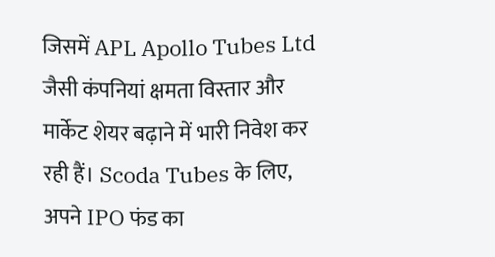जिसमें APL Apollo Tubes Ltd जैसी कंपनियां क्षमता विस्तार और मार्केट शेयर बढ़ाने में भारी निवेश कर रही हैं। Scoda Tubes के लिए, अपने IPO फंड का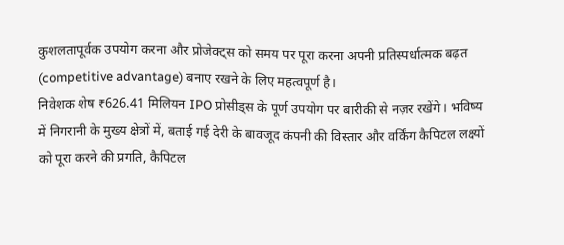कुशलतापूर्वक उपयोग करना और प्रोजेक्ट्स को समय पर पूरा करना अपनी प्रतिस्पर्धात्मक बढ़त (competitive advantage) बनाए रखने के लिए महत्वपूर्ण है।
निवेशक शेष ₹626.41 मिलियन IPO प्रोसीड्स के पूर्ण उपयोग पर बारीकी से नज़र रखेंगे। भविष्य में निगरानी के मुख्य क्षेत्रों में, बताई गई देरी के बावजूद कंपनी की विस्तार और वर्किंग कैपिटल लक्ष्यों को पूरा करने की प्रगति, कैपिटल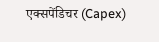एक्सपेंडिचर (Capex)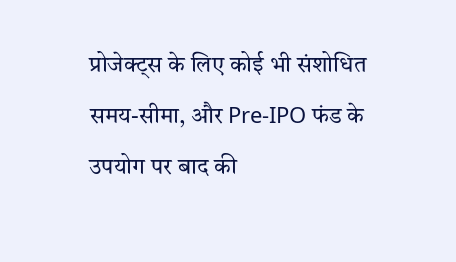प्रोजेक्ट्स के लिए कोई भी संशोधित समय-सीमा, और Pre-IPO फंड के उपयोग पर बाद की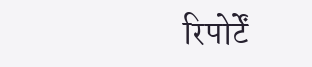रिपोर्टें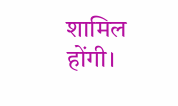शामिल होंगी।